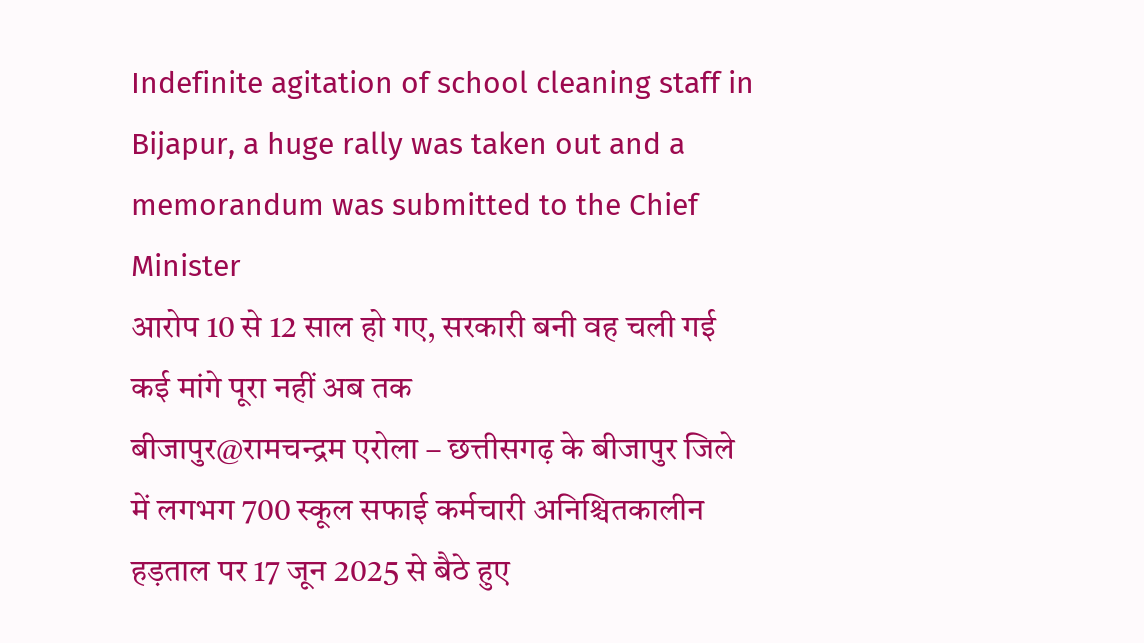Indefinite agitation of school cleaning staff in Bijapur, a huge rally was taken out and a memorandum was submitted to the Chief Minister
आरोप 10 से 12 साल हो गए, सरकारी बनी वह चली गई कई मांगे पूरा नहीं अब तक
बीजापुर@रामचन्द्रम एरोला – छत्तीसगढ़ के बीजापुर जिले में लगभग 700 स्कूल सफाई कर्मचारी अनिश्चितकालीन हड़ताल पर 17 जून 2025 से बैठे हुए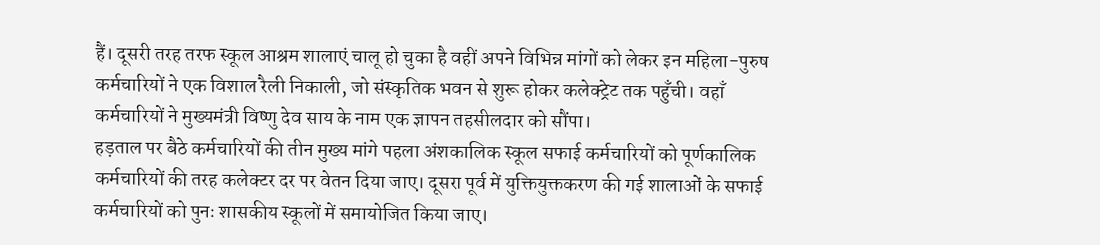हैं। दूसरी तरह तरफ स्कूल आश्रम शालाएं चालू हो चुका है वहीं अपने विभिन्न मांगों को लेकर इन महिला-पुरुष कर्मचारियों ने एक विशाल रैली निकाली, जो संस्कृतिक भवन से शुरू होकर कलेक्ट्रेट तक पहुँची। वहाँ कर्मचारियों ने मुख्यमंत्री विष्णु देव साय के नाम एक ज्ञापन तहसीलदार को सौंपा।
हड़ताल पर बैठे कर्मचारियों की तीन मुख्य मांगे पहला अंशकालिक स्कूल सफाई कर्मचारियों को पूर्णकालिक कर्मचारियों की तरह कलेक्टर दर पर वेतन दिया जाए। दूसरा पूर्व में युक्तियुक्तकरण की गई शालाओं के सफाई कर्मचारियों को पुनः शासकीय स्कूलों में समायोजित किया जाए।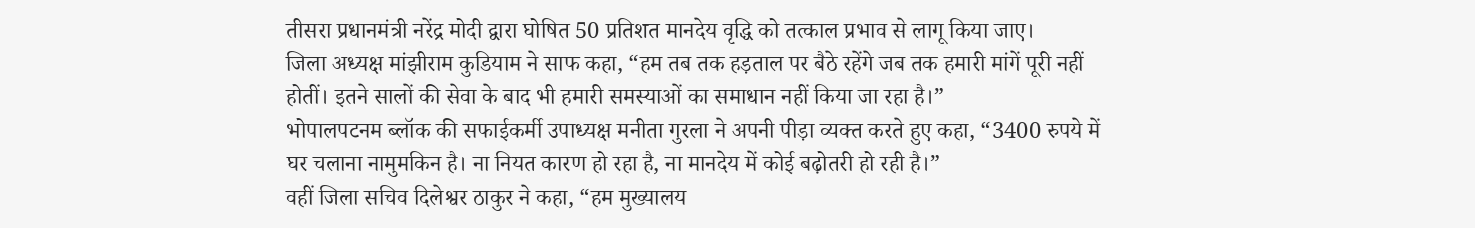तीसरा प्रधानमंत्री नरेंद्र मोदी द्वारा घोषित 50 प्रतिशत मानदेय वृद्धि को तत्काल प्रभाव से लागू किया जाए।
जिला अध्यक्ष मांझीराम कुडियाम ने साफ कहा, “हम तब तक हड़ताल पर बैठे रहेंगे जब तक हमारी मांगें पूरी नहीं होतीं। इतने सालों की सेवा के बाद भी हमारी समस्याओं का समाधान नहीं किया जा रहा है।”
भोपालपटनम ब्लॉक की सफाईकर्मी उपाध्यक्ष मनीता गुरला ने अपनी पीड़ा व्यक्त करते हुए कहा, “3400 रुपये में घर चलाना नामुमकिन है। ना नियत कारण हो रहा है, ना मानदेय में कोई बढ़ोतरी हो रही है।”
वहीं जिला सचिव दिलेश्वर ठाकुर ने कहा, “हम मुख्यालय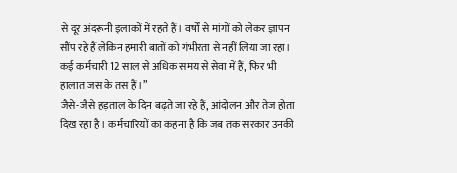से दूर अंदरूनी इलाकों में रहते हैं। वर्षों से मांगों को लेकर ज्ञापन सौंप रहे हैं लेकिन हमारी बातों को गंभीरता से नहीं लिया जा रहा। कई कर्मचारी 12 साल से अधिक समय से सेवा में हैं, फिर भी हालात जस के तस हैं।”
जैसे-जैसे हड़ताल के दिन बढ़ते जा रहे हैं, आंदोलन और तेज होता दिख रहा है। कर्मचारियों का कहना है कि जब तक सरकार उनकी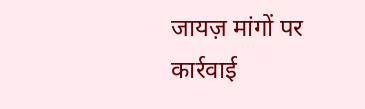जायज़ मांगों पर कार्रवाई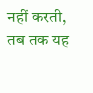नहीं करती, तब तक यह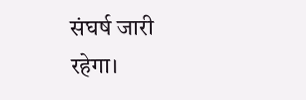संघर्ष जारी रहेगा।